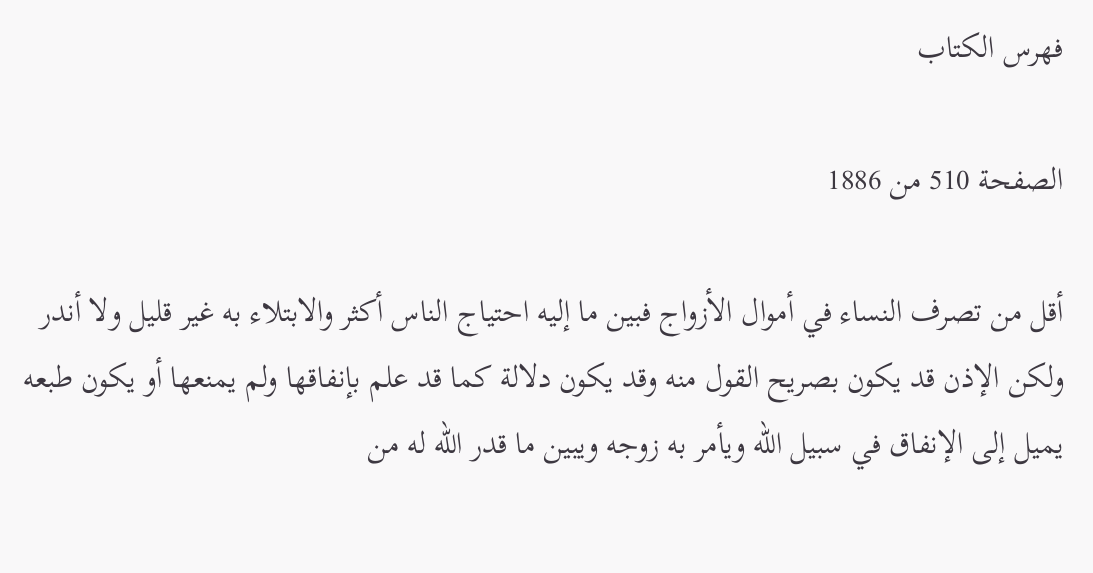فهرس الكتاب

الصفحة 510 من 1886

أقل من تصرف النساء في أموال الأزواج فبين ما إليه احتياج الناس أكثر والابتلاء به غير قليل ولا أندر ولكن الإذن قد يكون بصريح القول منه وقد يكون دلالة كما قد علم بإنفاقها ولم يمنعها أو يكون طبعه يميل إلى الإنفاق في سبيل الله ويأمر به زوجه ويبين ما قدر الله له من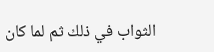الثواب في ذلك ثم لما كان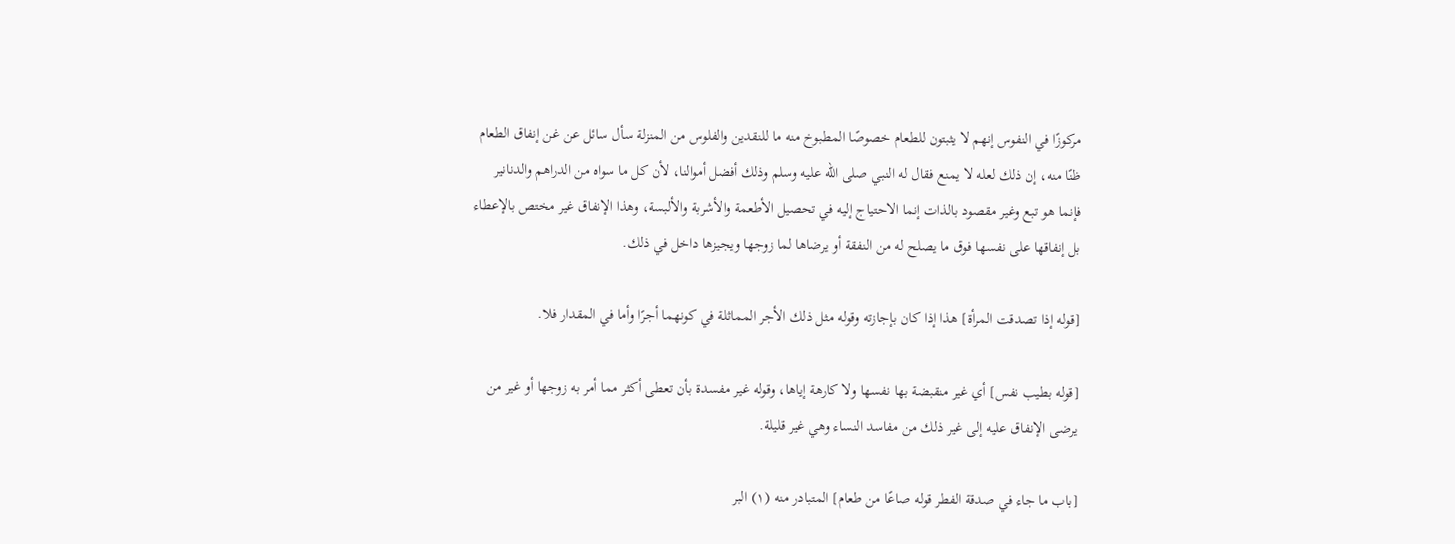مركوزًا في النفوس إنهم لا يثبتون للطعام خصوصًا المطبوخ منه ما للنقدين والفلوس من المنزلة سأل سائل عن غن إنفاق الطعام ظنًا منه، إن ذلك لعله لا يمنع فقال له النبي صلى الله عليه وسلم وذلك أفضل أموالنا، لأن كل ما سواه من الدراهم والدنانير فإنما هو تبع وغير مقصود بالذات إنما الاحتياج إليه في تحصيل الأطعمة والأشربة والألبسة، وهذا الإنفاق غير مختص بالإعطاء بل إنفاقها على نفسها فوق ما يصلح له من النفقة أو يرضاها لما زوجها ويجيزها داخل في ذلك.

[قوله إذا تصدقت المرأة] هذا إذا كان بإجازته وقوله مثل ذلك الأجر المماثلة في كونهما أجرًا وأما في المقدار فلا.

[قوله بطيب نفس] أي غير منقبضة بها نفسها ولا كارهة إياها، وقوله غير مفسدة بأن تعطى أكثر مما أمر به زوجها أو غير من يرضى الإنفاق عليه إلى غير ذلك من مفاسد النساء وهي غير قليلة.

[باب ما جاء في صدقة الفطر قوله صاعًا من طعام] المتبادر منه (١) البر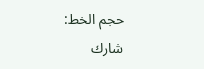حجم الخط:
شارك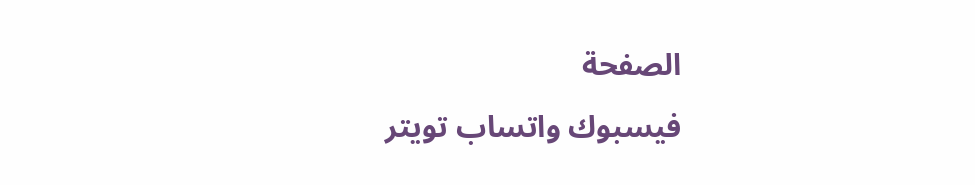الصفحة
فيسبوك واتساب تويتر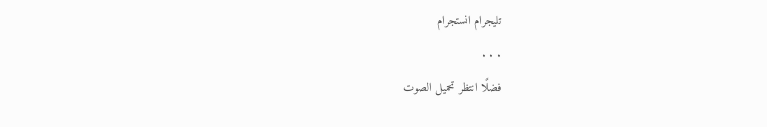تليجرام انستجرام
. . .
فضلًا انتظر تحميل الصوت